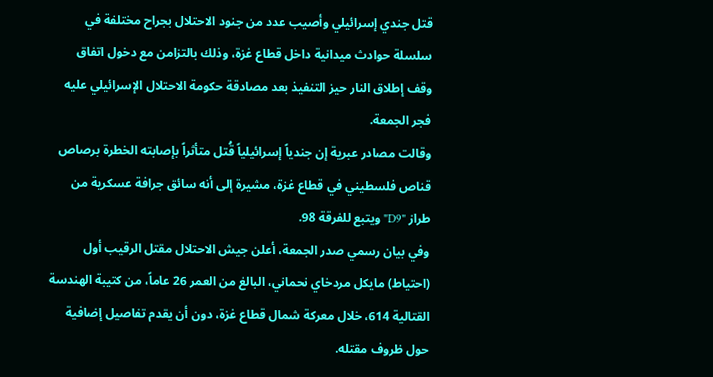قتل جندي إسرائيلي وأصيب عدد من جنود الاحتلال بجراح مختلفة في سلسلة حوادث ميدانية داخل قطاع غزة، وذلك بالتزامن مع دخول اتفاق وقف إطلاق النار حيز التنفيذ بعد مصادقة حكومة الاحتلال الإسرائيلي عليه فجر الجمعة.
وقالت مصادر عبرية إن جندياً إسرائيلياً قُتل متأثراً بإصابته الخطرة برصاص قناص فلسطيني في قطاع غزة، مشيرة إلى أنه سائق جرافة عسكرية من طراز "D9" ويتبع للفرقة 98.
وفي بيان رسمي صدر الجمعة، أعلن جيش الاحتلال مقتل الرقيب أول (احتياط) مايكل مردخاي نحماني، البالغ من العمر 26 عاماً، من كتيبة الهندسة القتالية 614، خلال معركة شمال قطاع غزة، دون أن يقدم تفاصيل إضافية حول ظروف مقتله.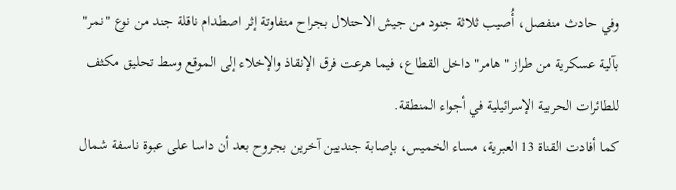وفي حادث منفصل، أُصيب ثلاثة جنود من جيش الاحتلال بجراح متفاوتة إثر اصطدام ناقلة جند من نوع "نمر" بآلية عسكرية من طراز "هامر" داخل القطاع، فيما هرعت فرق الإنقاذ والإخلاء إلى الموقع وسط تحليق مكثف للطائرات الحربية الإسرائيلية في أجواء المنطقة.
كما أفادت القناة 13 العبرية، مساء الخميس، بإصابة جنديين آخرين بجروح بعد أن داسا على عبوة ناسفة شمال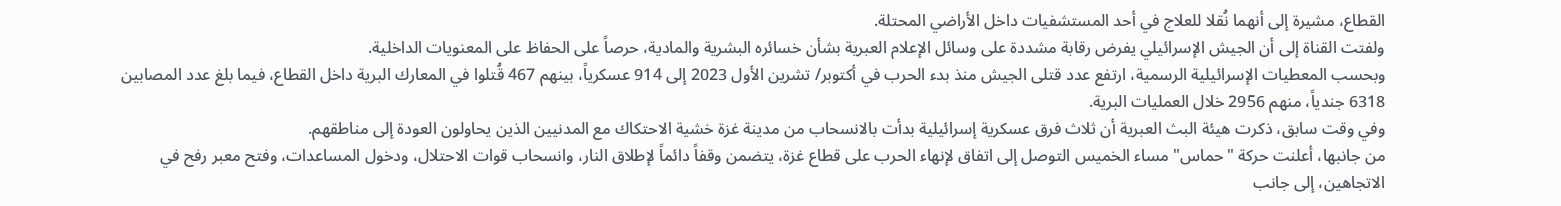القطاع، مشيرة إلى أنهما نُقلا للعلاج في أحد المستشفيات داخل الأراضي المحتلة.
ولفتت القناة إلى أن الجيش الإسرائيلي يفرض رقابة مشددة على وسائل الإعلام العبرية بشأن خسائره البشرية والمادية، حرصاً على الحفاظ على المعنويات الداخلية.
وبحسب المعطيات الإسرائيلية الرسمية، ارتفع عدد قتلى الجيش منذ بدء الحرب في أكتوبر/ تشرين الأول 2023 إلى 914 عسكرياً، بينهم 467 قُتلوا في المعارك البرية داخل القطاع، فيما بلغ عدد المصابين 6318 جندياً، منهم 2956 خلال العمليات البرية.
وفي وقت سابق، ذكرت هيئة البث العبرية أن ثلاث فرق عسكرية إسرائيلية بدأت بالانسحاب من مدينة غزة خشية الاحتكاك مع المدنيين الذين يحاولون العودة إلى مناطقهم.
من جانبها، أعلنت حركة "حماس" مساء الخميس التوصل إلى اتفاق لإنهاء الحرب على قطاع غزة، يتضمن وقفاً دائماً لإطلاق النار، وانسحاب قوات الاحتلال، ودخول المساعدات، وفتح معبر رفح في الاتجاهين، إلى جانب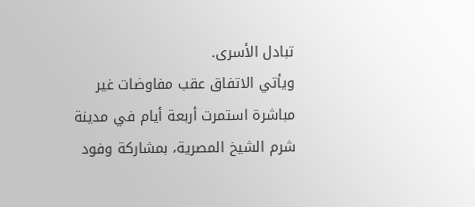تبادل الأسرى.
ويأتي الاتفاق عقب مفاوضات غير مباشرة استمرت أربعة أيام في مدينة شرم الشيخ المصرية، بمشاركة وفود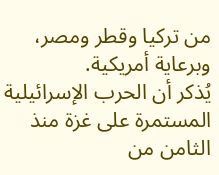من تركيا وقطر ومصر، وبرعاية أمريكية.
يُذكر أن الحرب الإسرائيلية المستمرة على غزة منذ الثامن من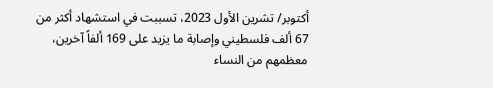أكتوبر/ تشرين الأول 2023، تسببت في استشهاد أكثر من 67 ألف فلسطيني وإصابة ما يزيد على 169 ألفاً آخرين، معظمهم من النساء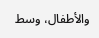والأطفال، وسط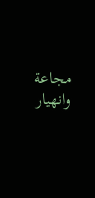مجاعة وانهيار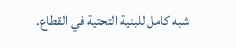شبه كامل للبنية التحتية في القطاع.